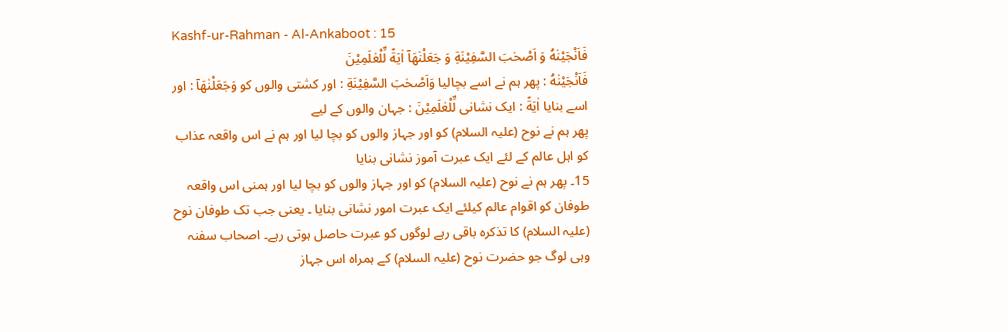Kashf-ur-Rahman - Al-Ankaboot : 15
فَاَنْجَیْنٰهُ وَ اَصْحٰبَ السَّفِیْنَةِ وَ جَعَلْنٰهَاۤ اٰیَةً لِّلْعٰلَمِیْنَ
فَاَنْجَيْنٰهُ : پھر ہم نے اسے بچالیا وَاَصْحٰبَ السَّفِيْنَةِ : اور کشتی والوں کو وَجَعَلْنٰهَآ : اور اسے بنایا اٰيَةً : ایک نشانی لِّلْعٰلَمِيْنَ : جہان والوں کے لیے
پھر ہم نے نوح (علیہ السلام) کو اور جہاز والوں کو بچا لیا اور ہم نے اس واقعہ عذاب کو اہل عالم کے لئے ایک عبرت آموز نشانی بنایا
15۔ پھر ہم نے نوح (علیہ السلام) کو اور جہاز والوں کو بچا لیا اور ہمنی اس واقعہ طوفان کو اقوام عالم کیلئے ایک عبرت امور نشانی بنایا ۔ یعنی جب تک طوفان نوح (علیہ السلام) کا تذکرہ باقی رہے لوگوں کو عبرت حاصل ہوتی رہے۔ اصحاب سفنہ وہی لوگ جو حضرت نوح (علیہ السلام) کے ہمراہ اس جہاز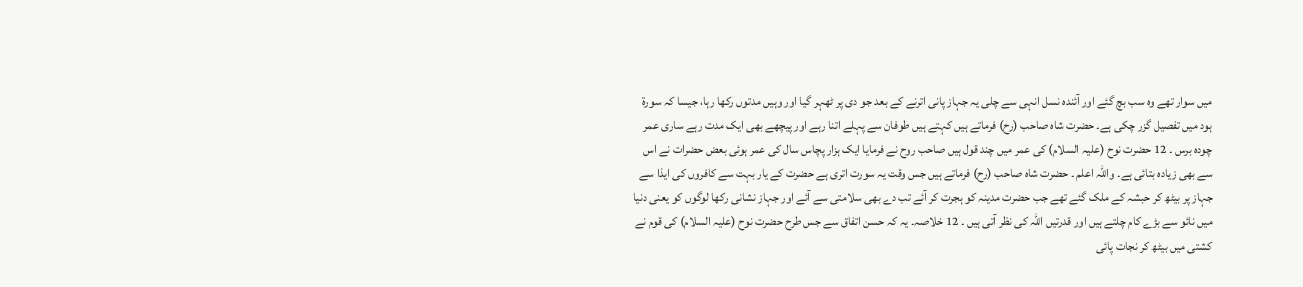میں سوار تھے وہ سب بچ گئے اور آئندہ نسل انہی سے چلی یہ جہاز پانی اترنے کے بعد جو دی پر ٹھہر گیا اور وہیں مدتوں رکھا رہا، جیسا کہ سورة ہود میں تفصیل گزر چکی ہے۔ حضرت شاہ صاحب (رح) فرماتے ہیں کہتے ہیں طوفان سے پہلے اتنا رہے اور پیچھے بھی ایک مدت رہے ساری عمر چودہ برس ۔ 12 حضرت نوح (علیہ السلام) کی عمر میں چند قول ہیں صاحب روح نے فرمایا ایک ہزار پچاس سال کی عمر ہوئی بعض حضرات نے اس سے بھی زیادہ بتائی ہے۔ واللہ اعلم ۔ حضرت شاہ صاحب (رح) فرماتے ہیں جس وقت یہ سورت اتری ہے حضرت کے یار بہت سے کافروں کی ایذا سے جہاز پر بیٹھ کر حبشہ کے ملک گئے تھے جب حضرت مدینہ کو ہجرت کر آئے تب دے بھی سلامتی سے آئے اور جہاز نشانی رکھا لوگوں کو یعنی دنیا میں نائو سے بڑے کام چلتے ہیں اور قدرتیں اللہ کی نظر آتی ہیں ۔ 12 خلاصہ۔ یہ کہ حسن اتفاق سے جس طرح حضرت نوح (علیہ السلام) کی قوم نے کشتی میں بیٹھ کر نجات پائی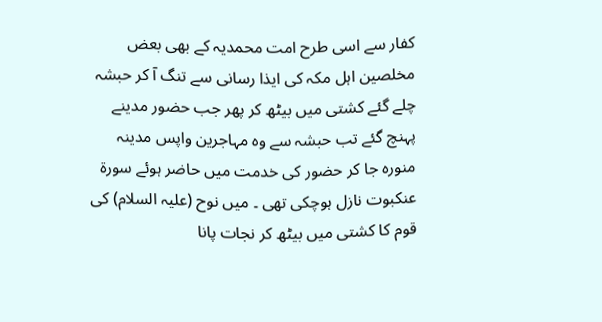کفار سے اسی طرح امت محمدیہ کے بھی بعض مخلصین اہل مکہ کی ایذا رسانی سے تنگ آ کر حبشہ چلے گئے کشتی میں بیٹھ کر پھر جب حضور مدینے پہنچ گئے تب حبشہ سے وہ مہاجرین واپس مدینہ منورہ جا کر حضور کی خدمت میں حاضر ہوئے سورة عنکبوت نازل ہوچکی تھی ۔ میں نوح (علیہ السلام) کی قوم کا کشتی میں بیٹھ کر نجات پانا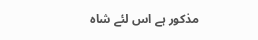مذکور ہے اس لئے شاہ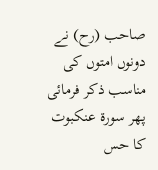صاحب (رح) نے دونوں امتوں کی مناسب ذکر فرمائی پھر سورة عنکبوت کا حس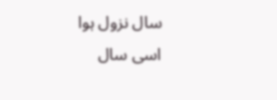سال نزول ہوا اسی سال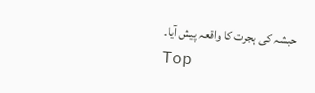حبشہ کی ہجرت کا واقعہ پیش آیا۔
Top